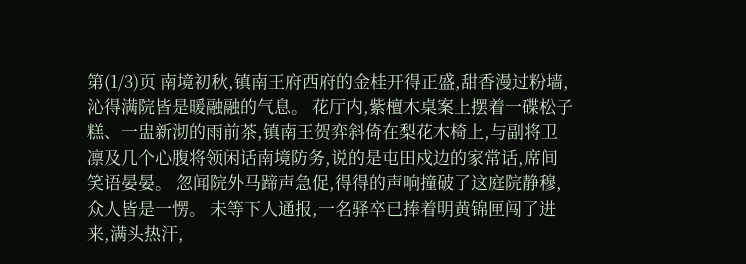第(1/3)页 南境初秋,镇南王府西府的金桂开得正盛,甜香漫过粉墙,沁得满院皆是暖融融的气息。 花厅内,紫檀木桌案上摆着一碟松子糕、一盅新沏的雨前茶,镇南王贺弈斜倚在梨花木椅上,与副将卫凛及几个心腹将领闲话南境防务,说的是屯田戍边的家常话,席间笑语晏晏。 忽闻院外马蹄声急促,得得的声响撞破了这庭院静穆,众人皆是一愣。 未等下人通报,一名驿卒已捧着明黄锦匣闯了进来,满头热汗,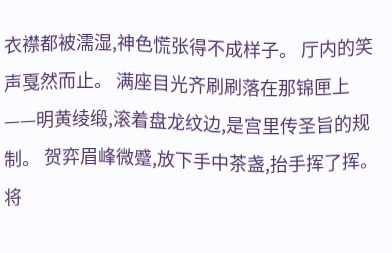衣襟都被濡湿,神色慌张得不成样子。 厅内的笑声戛然而止。 满座目光齐刷刷落在那锦匣上——明黄绫缎,滚着盘龙纹边,是宫里传圣旨的规制。 贺弈眉峰微蹙,放下手中茶盏,抬手挥了挥。 将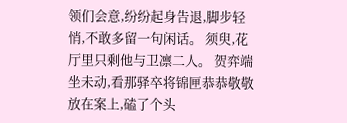领们会意,纷纷起身告退,脚步轻悄,不敢多留一句闲话。 须臾,花厅里只剩他与卫凛二人。 贺弈端坐未动,看那驿卒将锦匣恭恭敬敬放在案上,磕了个头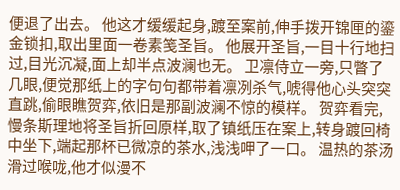便退了出去。 他这才缓缓起身,踱至案前,伸手拨开锦匣的鎏金锁扣,取出里面一卷素笺圣旨。 他展开圣旨,一目十行地扫过,目光沉凝,面上却半点波澜也无。 卫凛侍立一旁,只瞥了几眼,便觉那纸上的字句句都带着凛冽杀气,唬得他心头突突直跳,偷眼瞧贺弈,依旧是那副波澜不惊的模样。 贺弈看完,慢条斯理地将圣旨折回原样,取了镇纸压在案上,转身踱回椅中坐下,端起那杯已微凉的茶水,浅浅呷了一口。 温热的茶汤滑过喉咙,他才似漫不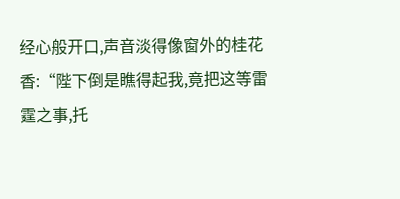经心般开口,声音淡得像窗外的桂花香:“陛下倒是瞧得起我,竟把这等雷霆之事,托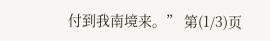付到我南境来。” 第(1/3)页